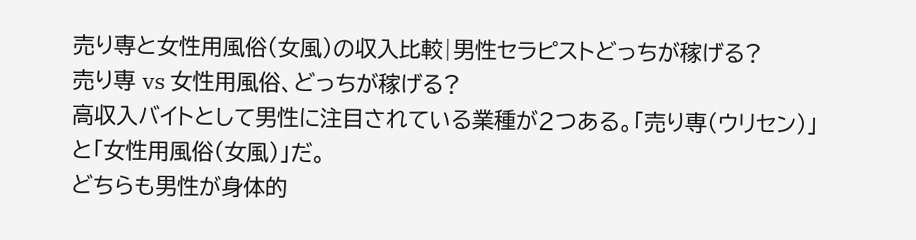売り専と女性用風俗(女風)の収入比較|男性セラピストどっちが稼げる?
売り専 vs 女性用風俗、どっちが稼げる?
高収入バイトとして男性に注目されている業種が2つある。「売り専(ウリセン)」と「女性用風俗(女風)」だ。
どちらも男性が身体的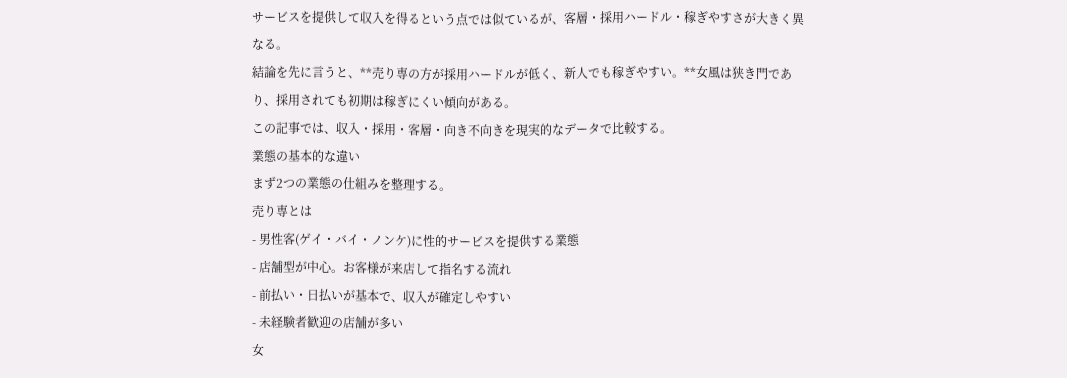サービスを提供して収入を得るという点では似ているが、客層・採用ハードル・稼ぎやすさが大きく異なる。
結論を先に言うと、**売り専の方が採用ハードルが低く、新人でも稼ぎやすい。**女風は狭き門であり、採用されても初期は稼ぎにくい傾向がある。
この記事では、収入・採用・客層・向き不向きを現実的なデータで比較する。
業態の基本的な違い
まず2つの業態の仕組みを整理する。
売り専とは
- 男性客(ゲイ・バイ・ノンケ)に性的サービスを提供する業態
- 店舗型が中心。お客様が来店して指名する流れ
- 前払い・日払いが基本で、収入が確定しやすい
- 未経験者歓迎の店舗が多い
女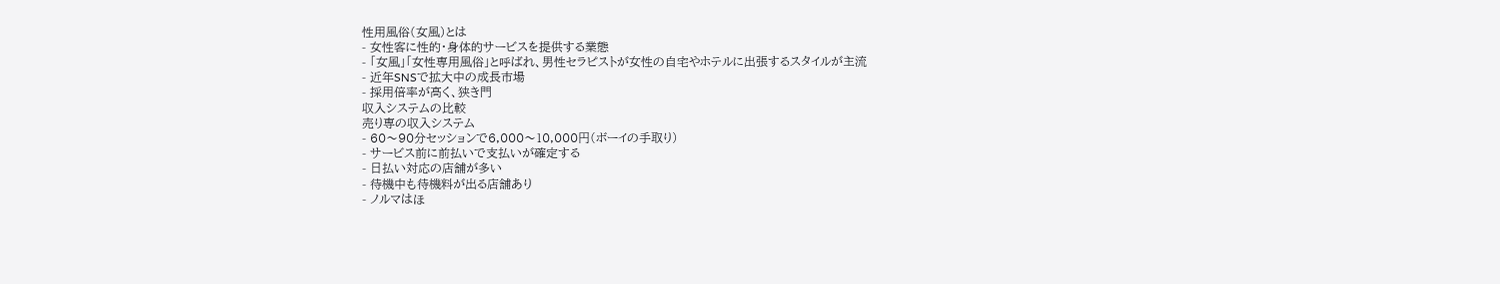性用風俗(女風)とは
- 女性客に性的・身体的サービスを提供する業態
- 「女風」「女性専用風俗」と呼ばれ、男性セラピストが女性の自宅やホテルに出張するスタイルが主流
- 近年SNSで拡大中の成長市場
- 採用倍率が高く、狭き門
収入システムの比較
売り専の収入システム
- 60〜90分セッションで6,000〜10,000円(ボーイの手取り)
- サービス前に前払いで支払いが確定する
- 日払い対応の店舗が多い
- 待機中も待機料が出る店舗あり
- ノルマはほ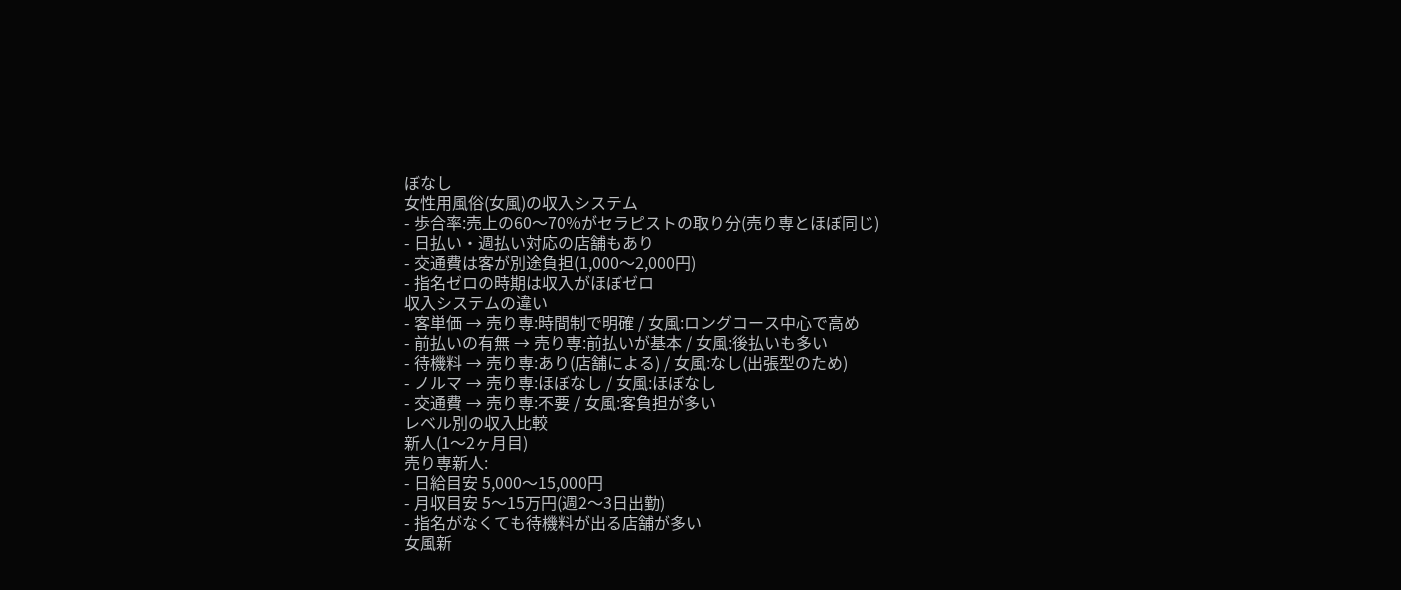ぼなし
女性用風俗(女風)の収入システム
- 歩合率:売上の60〜70%がセラピストの取り分(売り専とほぼ同じ)
- 日払い・週払い対応の店舗もあり
- 交通費は客が別途負担(1,000〜2,000円)
- 指名ゼロの時期は収入がほぼゼロ
収入システムの違い
- 客単価 → 売り専:時間制で明確 / 女風:ロングコース中心で高め
- 前払いの有無 → 売り専:前払いが基本 / 女風:後払いも多い
- 待機料 → 売り専:あり(店舗による) / 女風:なし(出張型のため)
- ノルマ → 売り専:ほぼなし / 女風:ほぼなし
- 交通費 → 売り専:不要 / 女風:客負担が多い
レベル別の収入比較
新人(1〜2ヶ月目)
売り専新人:
- 日給目安 5,000〜15,000円
- 月収目安 5〜15万円(週2〜3日出勤)
- 指名がなくても待機料が出る店舗が多い
女風新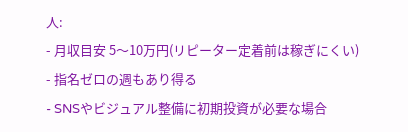人:
- 月収目安 5〜10万円(リピーター定着前は稼ぎにくい)
- 指名ゼロの週もあり得る
- SNSやビジュアル整備に初期投資が必要な場合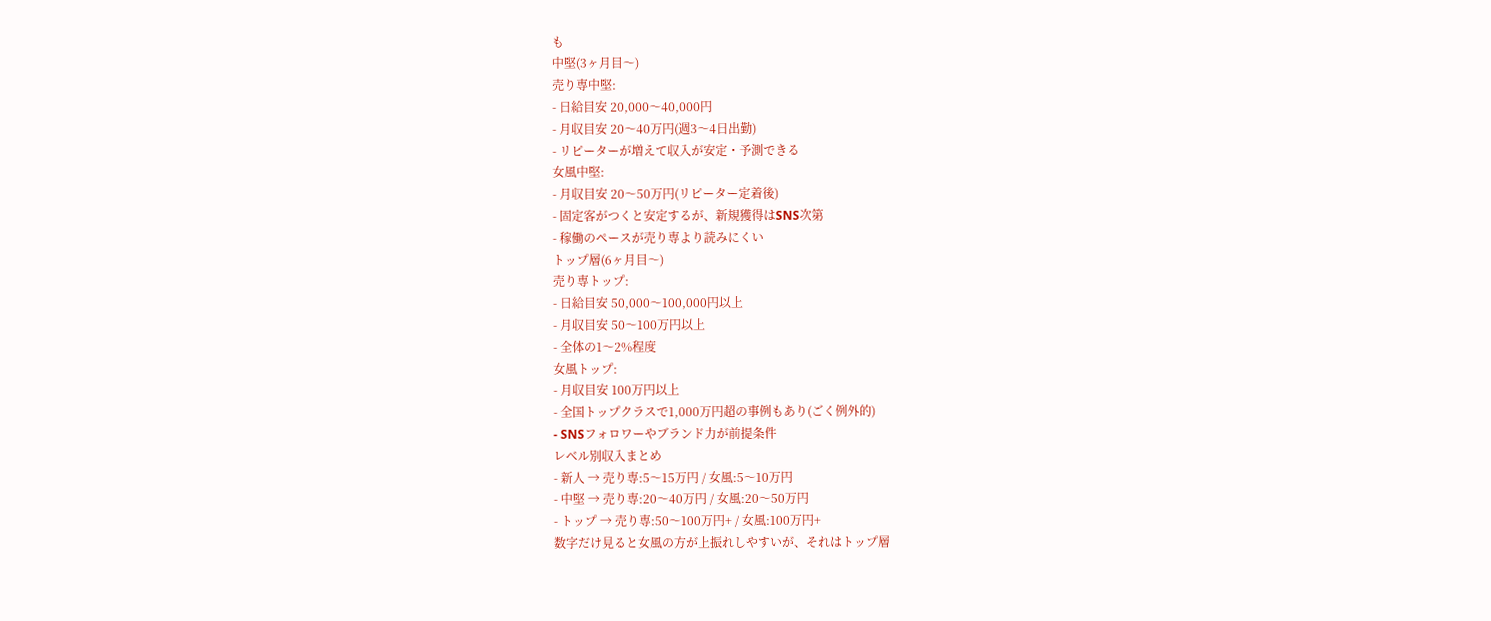も
中堅(3ヶ月目〜)
売り専中堅:
- 日給目安 20,000〜40,000円
- 月収目安 20〜40万円(週3〜4日出勤)
- リピーターが増えて収入が安定・予測できる
女風中堅:
- 月収目安 20〜50万円(リピーター定着後)
- 固定客がつくと安定するが、新規獲得はSNS次第
- 稼働のペースが売り専より読みにくい
トップ層(6ヶ月目〜)
売り専トップ:
- 日給目安 50,000〜100,000円以上
- 月収目安 50〜100万円以上
- 全体の1〜2%程度
女風トップ:
- 月収目安 100万円以上
- 全国トップクラスで1,000万円超の事例もあり(ごく例外的)
- SNSフォロワーやブランド力が前提条件
レベル別収入まとめ
- 新人 → 売り専:5〜15万円 / 女風:5〜10万円
- 中堅 → 売り専:20〜40万円 / 女風:20〜50万円
- トップ → 売り専:50〜100万円+ / 女風:100万円+
数字だけ見ると女風の方が上振れしやすいが、それはトップ層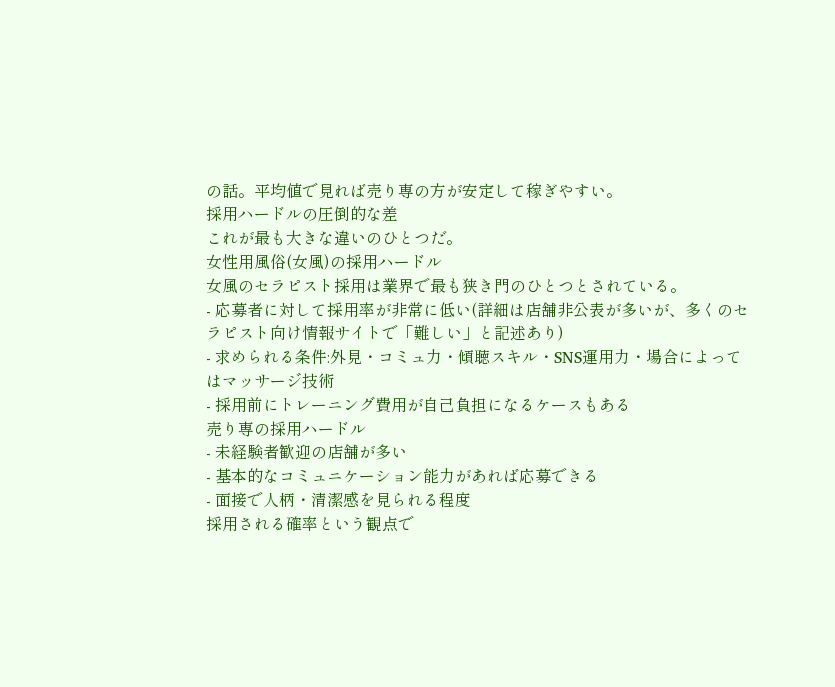の話。平均値で見れば売り専の方が安定して稼ぎやすい。
採用ハードルの圧倒的な差
これが最も大きな違いのひとつだ。
女性用風俗(女風)の採用ハードル
女風のセラピスト採用は業界で最も狭き門のひとつとされている。
- 応募者に対して採用率が非常に低い(詳細は店舗非公表が多いが、多くのセラピスト向け情報サイトで「難しい」と記述あり)
- 求められる条件:外見・コミュ力・傾聴スキル・SNS運用力・場合によってはマッサージ技術
- 採用前にトレーニング費用が自己負担になるケースもある
売り専の採用ハードル
- 未経験者歓迎の店舗が多い
- 基本的なコミュニケーション能力があれば応募できる
- 面接で人柄・清潔感を見られる程度
採用される確率という観点で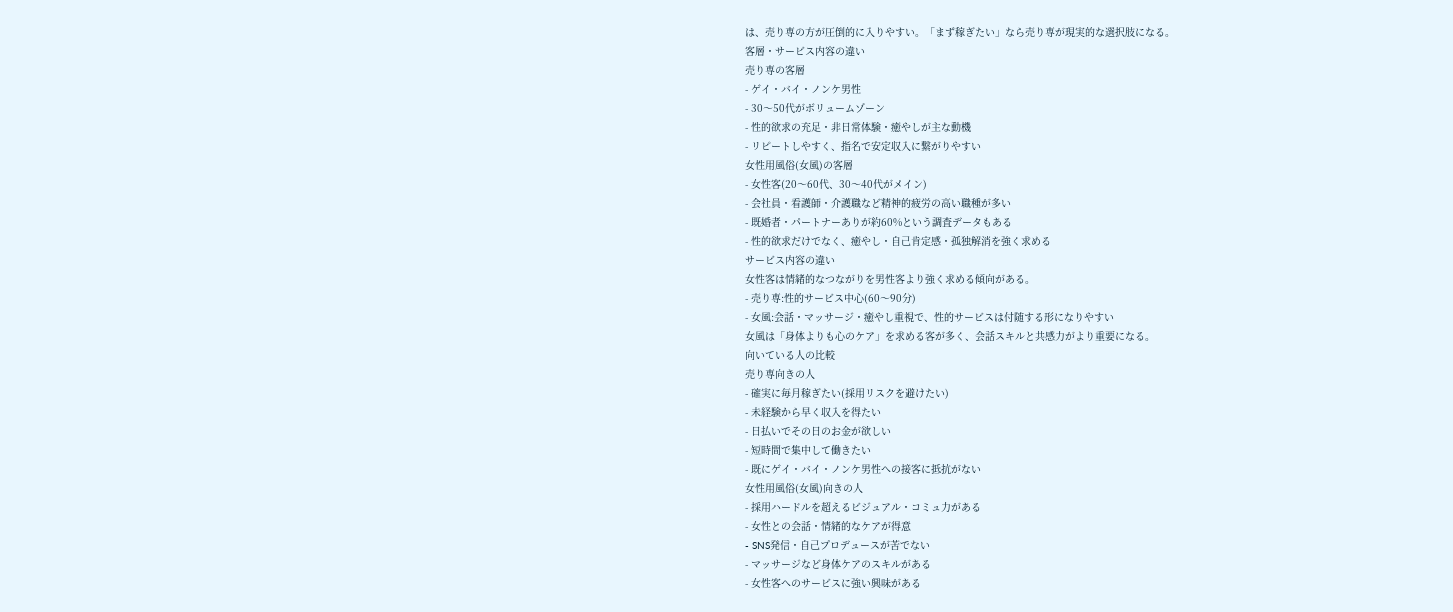は、売り専の方が圧倒的に入りやすい。「まず稼ぎたい」なら売り専が現実的な選択肢になる。
客層・サービス内容の違い
売り専の客層
- ゲイ・バイ・ノンケ男性
- 30〜50代がボリュームゾーン
- 性的欲求の充足・非日常体験・癒やしが主な動機
- リピートしやすく、指名で安定収入に繋がりやすい
女性用風俗(女風)の客層
- 女性客(20〜60代、30〜40代がメイン)
- 会社員・看護師・介護職など精神的疲労の高い職種が多い
- 既婚者・パートナーありが約60%という調査データもある
- 性的欲求だけでなく、癒やし・自己肯定感・孤独解消を強く求める
サービス内容の違い
女性客は情緒的なつながりを男性客より強く求める傾向がある。
- 売り専:性的サービス中心(60〜90分)
- 女風:会話・マッサージ・癒やし重視で、性的サービスは付随する形になりやすい
女風は「身体よりも心のケア」を求める客が多く、会話スキルと共感力がより重要になる。
向いている人の比較
売り専向きの人
- 確実に毎月稼ぎたい(採用リスクを避けたい)
- 未経験から早く収入を得たい
- 日払いでその日のお金が欲しい
- 短時間で集中して働きたい
- 既にゲイ・バイ・ノンケ男性への接客に抵抗がない
女性用風俗(女風)向きの人
- 採用ハードルを超えるビジュアル・コミュ力がある
- 女性との会話・情緒的なケアが得意
- SNS発信・自己プロデュースが苦でない
- マッサージなど身体ケアのスキルがある
- 女性客へのサービスに強い興味がある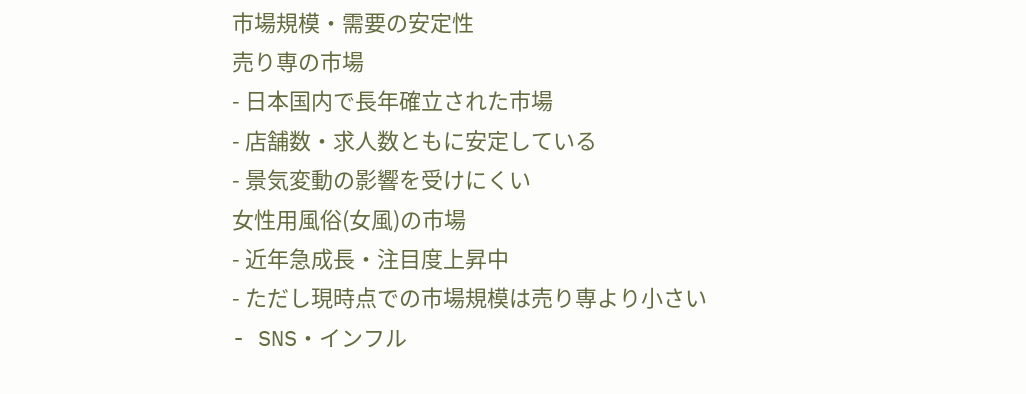市場規模・需要の安定性
売り専の市場
- 日本国内で長年確立された市場
- 店舗数・求人数ともに安定している
- 景気変動の影響を受けにくい
女性用風俗(女風)の市場
- 近年急成長・注目度上昇中
- ただし現時点での市場規模は売り専より小さい
- SNS・インフル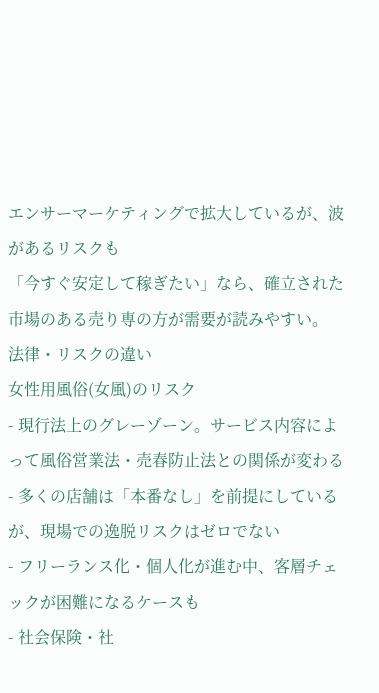エンサーマーケティングで拡大しているが、波があるリスクも
「今すぐ安定して稼ぎたい」なら、確立された市場のある売り専の方が需要が読みやすい。
法律・リスクの違い
女性用風俗(女風)のリスク
- 現行法上のグレーゾーン。サービス内容によって風俗営業法・売春防止法との関係が変わる
- 多くの店舗は「本番なし」を前提にしているが、現場での逸脱リスクはゼロでない
- フリーランス化・個人化が進む中、客層チェックが困難になるケースも
- 社会保険・社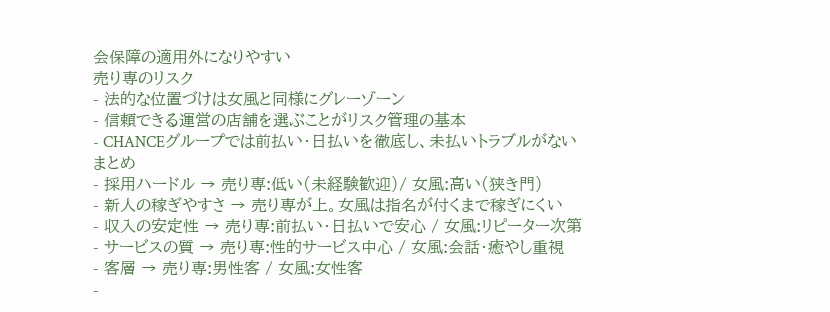会保障の適用外になりやすい
売り専のリスク
- 法的な位置づけは女風と同様にグレーゾーン
- 信頼できる運営の店舗を選ぶことがリスク管理の基本
- CHANCEグループでは前払い・日払いを徹底し、未払いトラブルがない
まとめ
- 採用ハードル → 売り専:低い(未経験歓迎)/ 女風:高い(狭き門)
- 新人の稼ぎやすさ → 売り専が上。女風は指名が付くまで稼ぎにくい
- 収入の安定性 → 売り専:前払い・日払いで安心 / 女風:リピーター次第
- サービスの質 → 売り専:性的サービス中心 / 女風:会話・癒やし重視
- 客層 → 売り専:男性客 / 女風:女性客
-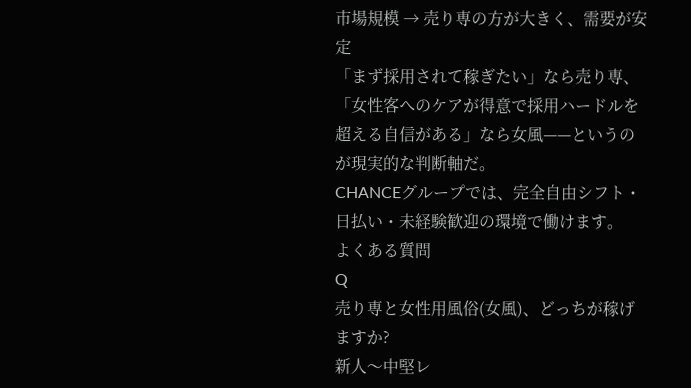市場規模 → 売り専の方が大きく、需要が安定
「まず採用されて稼ぎたい」なら売り専、「女性客へのケアが得意で採用ハードルを超える自信がある」なら女風——というのが現実的な判断軸だ。
CHANCEグループでは、完全自由シフト・日払い・未経験歓迎の環境で働けます。
よくある質問
Q
売り専と女性用風俗(女風)、どっちが稼げますか?
新人〜中堅レ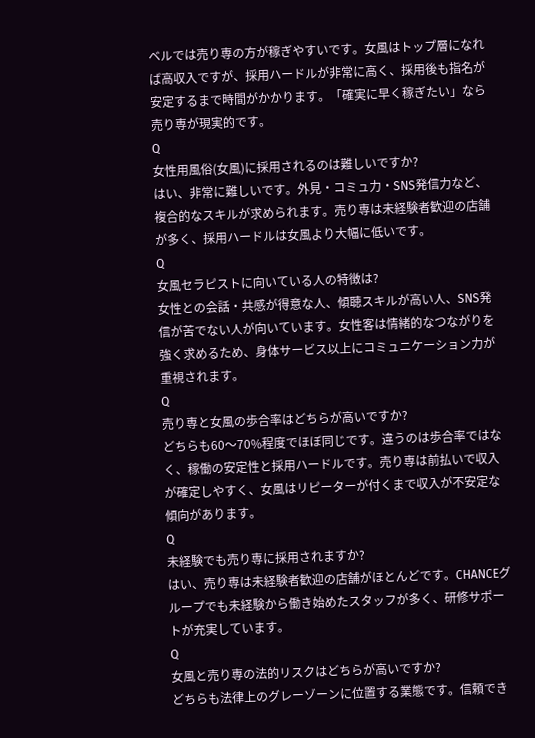ベルでは売り専の方が稼ぎやすいです。女風はトップ層になれば高収入ですが、採用ハードルが非常に高く、採用後も指名が安定するまで時間がかかります。「確実に早く稼ぎたい」なら売り専が現実的です。
Q
女性用風俗(女風)に採用されるのは難しいですか?
はい、非常に難しいです。外見・コミュ力・SNS発信力など、複合的なスキルが求められます。売り専は未経験者歓迎の店舗が多く、採用ハードルは女風より大幅に低いです。
Q
女風セラピストに向いている人の特徴は?
女性との会話・共感が得意な人、傾聴スキルが高い人、SNS発信が苦でない人が向いています。女性客は情緒的なつながりを強く求めるため、身体サービス以上にコミュニケーション力が重視されます。
Q
売り専と女風の歩合率はどちらが高いですか?
どちらも60〜70%程度でほぼ同じです。違うのは歩合率ではなく、稼働の安定性と採用ハードルです。売り専は前払いで収入が確定しやすく、女風はリピーターが付くまで収入が不安定な傾向があります。
Q
未経験でも売り専に採用されますか?
はい、売り専は未経験者歓迎の店舗がほとんどです。CHANCEグループでも未経験から働き始めたスタッフが多く、研修サポートが充実しています。
Q
女風と売り専の法的リスクはどちらが高いですか?
どちらも法律上のグレーゾーンに位置する業態です。信頼でき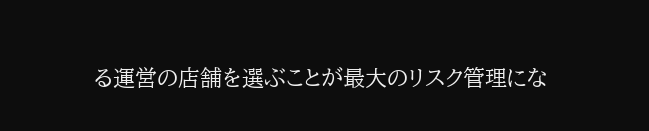る運営の店舗を選ぶことが最大のリスク管理にな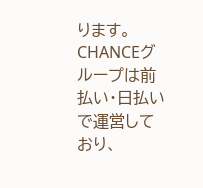ります。CHANCEグループは前払い・日払いで運営しており、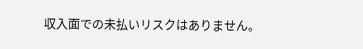収入面での未払いリスクはありません。